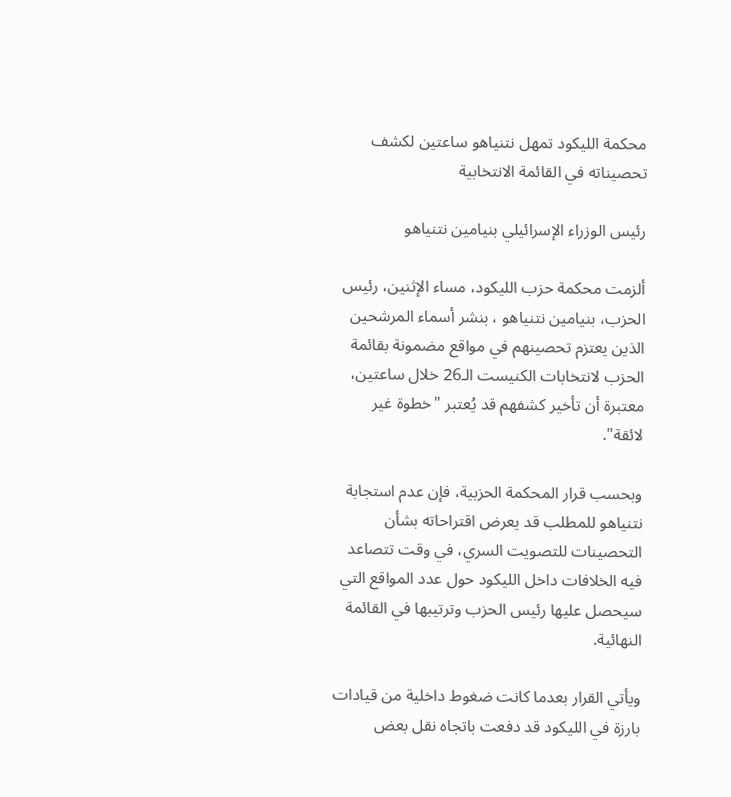محكمة الليكود تمهل نتنياهو ساعتين لكشف تحصيناته في القائمة الانتخابية

رئيس الوزراء الإسرائيلي بنيامين نتنياهو

ألزمت محكمة حزب الليكود، مساء الإثنين، رئيس الحزب، بنيامين نتنياهو ، بنشر أسماء المرشحين الذين يعتزم تحصينهم في مواقع مضمونة بقائمة الحزب لانتخابات الكنيست الـ26 خلال ساعتين، معتبرة أن تأخير كشفهم قد يُعتبر "خطوة غير لائقة".

وبحسب قرار المحكمة الحزبية، فإن عدم استجابة نتنياهو للمطلب قد يعرض اقتراحاته بشأن التحصينات للتصويت السري، في وقت تتصاعد فيه الخلافات داخل الليكود حول عدد المواقع التي سيحصل عليها رئيس الحزب وترتيبها في القائمة النهائية.

ويأتي القرار بعدما كانت ضغوط داخلية من قيادات بارزة في الليكود قد دفعت باتجاه نقل بعض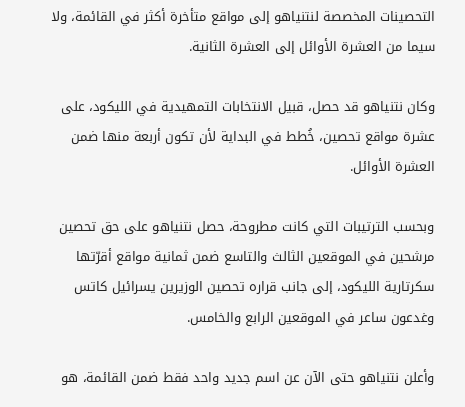التحصينات المخصصة لنتنياهو إلى مواقع متأخرة أكثر في القائمة، ولا سيما من العشرة الأوائل إلى العشرة الثانية.

وكان نتنياهو قد حصل، قبيل الانتخابات التمهيدية في الليكود، على عشرة مواقع تحصين، خُطط في البداية لأن تكون أربعة منها ضمن العشرة الأوائل.

وبحسب الترتيبات التي كانت مطروحة، حصل نتنياهو على حق تحصين مرشحين في الموقعين الثالث والتاسع ضمن ثمانية مواقع أقرّتها سكرتارية الليكود، إلى جانب قراره تحصين الوزيرين يسرائيل كاتس وغدعون ساعر في الموقعين الرابع والخامس.

وأعلن نتنياهو حتى الآن عن اسم جديد واحد فقط ضمن القائمة، هو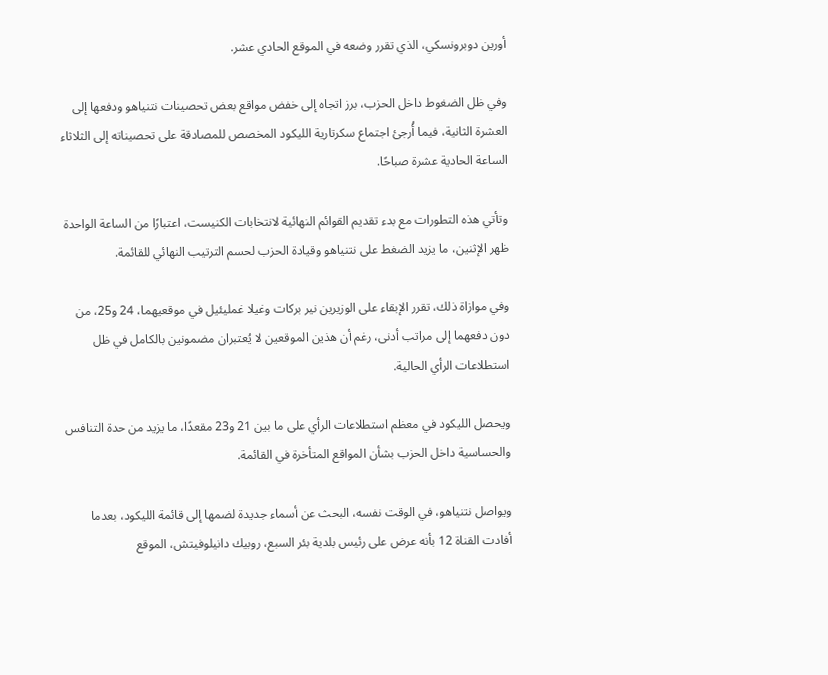أورين دوبرونسكي، الذي تقرر وضعه في الموقع الحادي عشر.

وفي ظل الضغوط داخل الحزب، برز اتجاه إلى خفض مواقع بعض تحصينات نتنياهو ودفعها إلى العشرة الثانية، فيما أُرجئ اجتماع سكرتارية الليكود المخصص للمصادقة على تحصيناته إلى الثلاثاء الساعة الحادية عشرة صباحًا.

وتأتي هذه التطورات مع بدء تقديم القوائم النهائية لانتخابات الكنيست، اعتبارًا من الساعة الواحدة ظهر الإثنين، ما يزيد الضغط على نتنياهو وقيادة الحزب لحسم الترتيب النهائي للقائمة.

وفي موازاة ذلك، تقرر الإبقاء على الوزيرين نير بركات وغيلا غمليئيل في موقعيهما، 24 و25، من دون دفعهما إلى مراتب أدنى، رغم أن هذين الموقعين لا يُعتبران مضمونين بالكامل في ظل استطلاعات الرأي الحالية.

ويحصل الليكود في معظم استطلاعات الرأي على ما بين 21 و23 مقعدًا، ما يزيد من حدة التنافس والحساسية داخل الحزب بشأن المواقع المتأخرة في القائمة.

ويواصل نتنياهو، في الوقت نفسه، البحث عن أسماء جديدة لضمها إلى قائمة الليكود، بعدما أفادت القناة 12 بأنه عرض على رئيس بلدية بئر السبع، روبيك دانيلوفيتش، الموقع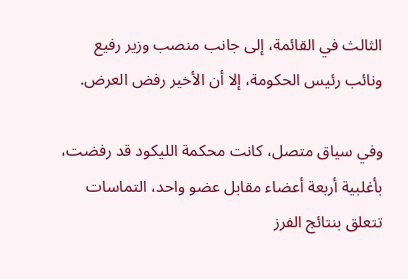الثالث في القائمة، إلى جانب منصب وزير رفيع ونائب رئيس الحكومة، إلا أن الأخير رفض العرض.

وفي سياق متصل، كانت محكمة الليكود قد رفضت، بأغلبية أربعة أعضاء مقابل عضو واحد، التماسات تتعلق بنتائج الفرز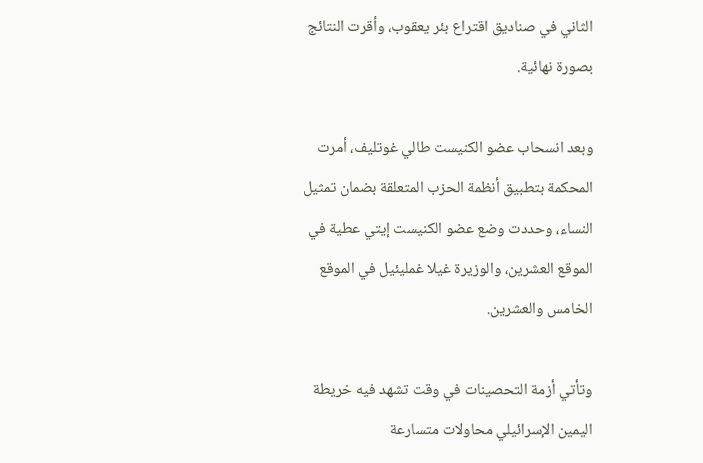الثاني في صناديق اقتراع بئر يعقوب، وأقرت النتائج بصورة نهائية.

وبعد انسحاب عضو الكنيست طالي غوتليف، أمرت المحكمة بتطبيق أنظمة الحزب المتعلقة بضمان تمثيل النساء، وحددت وضع عضو الكنيست إيتي عطية في الموقع العشرين، والوزيرة غيلا غمليئيل في الموقع الخامس والعشرين.

وتأتي أزمة التحصينات في وقت تشهد فيه خريطة اليمين الإسرائيلي محاولات متسارعة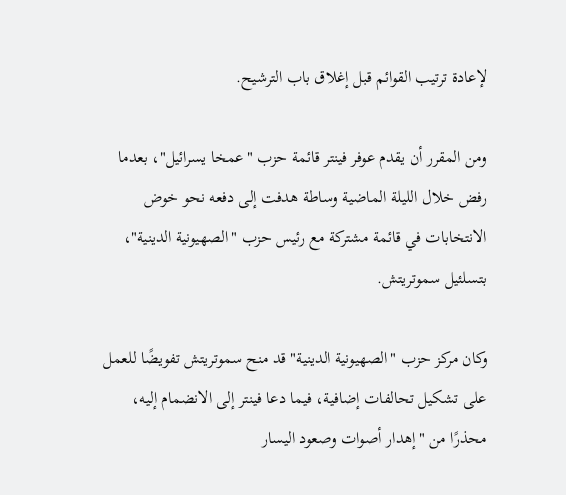لإعادة ترتيب القوائم قبل إغلاق باب الترشيح.

ومن المقرر أن يقدم عوفر فينتر قائمة حزب "عمخا يسرائيل"، بعدما رفض خلال الليلة الماضية وساطة هدفت إلى دفعه نحو خوض الانتخابات في قائمة مشتركة مع رئيس حزب "الصهيونية الدينية"، بتسلئيل سموتريتش.

وكان مركز حزب "الصهيونية الدينية" قد منح سموتريتش تفويضًا للعمل على تشكيل تحالفات إضافية، فيما دعا فينتر إلى الانضمام إليه، محذرًا من "إهدار أصوات وصعود اليسار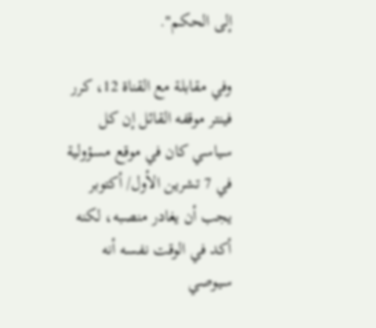إلى الحكم".

وفي مقابلة مع القناة 12، كرر فينتر موقفه القائل إن كل سياسي كان في موقع مسؤولية في 7 تشرين الأول/ أكتوبر يجب أن يغادر منصبه، لكنه أكد في الوقت نفسه أنه سيوصي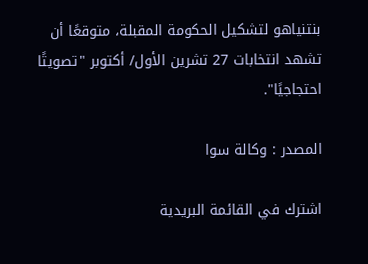بنتنياهو لتشكيل الحكومة المقبلة، متوقعًا أن تشهد انتخابات 27 تشرين الأول/ أكتوبر "تصويتًا احتجاجيًا".

المصدر : وكالة سوا

اشترك في القائمة البريدية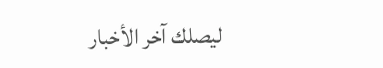ليصلك آخر الأخبار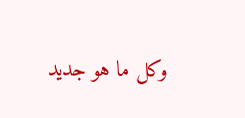وكل ما هو جديد